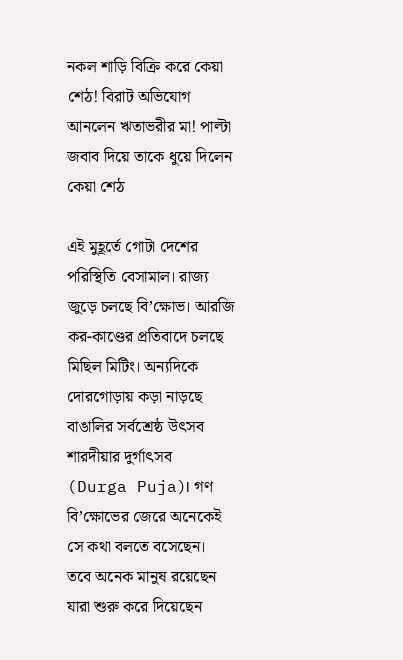নকল শাড়ি বিক্রি করে কেয়া শেঠ! বিরাট অভিযোগ আনলেন ঋতাভরীর মা! পাল্টা জবাব দিয়ে তাকে ধুয়ে দিলেন কেয়া শেঠ

এই মুহূর্তে গোটা দেশের পরিস্থিতি বেসামাল। রাজ্য জুড়ে চলছে বি’ক্ষোভ। আরজি কর-কাণ্ডের প্রতিবাদে চলছে মিছিল মিটিং। অন্যদিকে দোরগোড়ায় কড়া নাড়ছে বাঙালির সর্বশ্রেষ্ঠ উৎসব শারদীয়ার দুর্গাৎসব (Durga Puja)। গণ বি’ক্ষোভের জেরে অনেকেই সে কথা বলতে বসেছেন। তবে অনেক মানুষ রয়েছেন যারা শুরু করে দিয়েছেন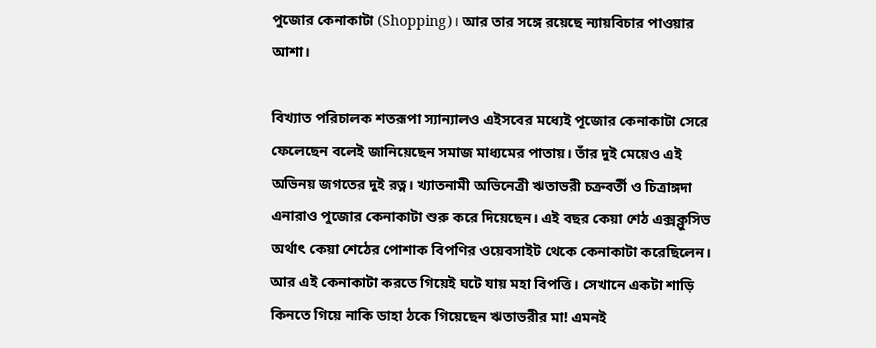পুজোর কেনাকাটা (Shopping)। আর তার সঙ্গে রয়েছে ন্যায়বিচার পাওয়ার আশা।

বিখ্যাত পরিচালক শতরূপা স্যান্যালও এইসবের মধ্যেই পূজোর কেনাকাটা সেরে ফেলেছেন বলেই জানিয়েছেন সমাজ মাধ্যমের পাতায়। তাঁর দুই মেয়েও এই অভিনয় জগতের দুই রত্ন। খ্যাতনামী অভিনেত্রী ঋতাভরী চক্রবর্তী ও চিত্রাঙ্গদা এনারাও পুজোর কেনাকাটা শুরু করে দিয়েছেন। এই বছর কেয়া শেঠ এক্সক্লুসিভ অর্থাৎ কেয়া শেঠের পোশাক বিপণির ওয়েবসাইট থেকে কেনাকাটা করেছিলেন। আর এই কেনাকাটা করতে গিয়েই ঘটে যায় মহা বিপত্তি। সেখানে একটা শাড়ি কিনতে গিয়ে নাকি ডাহা ঠকে গিয়েছেন ঋতাভরীর মা! এমনই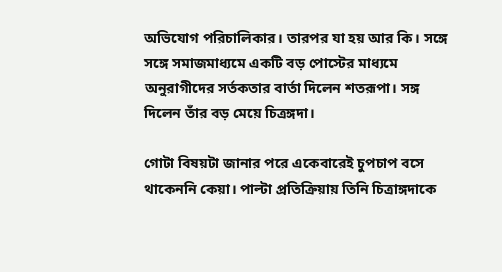অভিযোগ পরিচালিকার। তারপর যা হয় আর কি। সঙ্গে সঙ্গে সমাজমাধ্যমে একটি বড় পোস্টের মাধ্যমে অনুরাগীদের সর্তকতার বার্তা দিলেন শতরূপা। সঙ্গ দিলেন তাঁর বড় মেয়ে চিত্রঙ্গদা।

গোটা বিষয়টা জানার পরে একেবারেই চুপচাপ বসে থাকেননি কেয়া। পাল্টা প্রতিক্রিয়ায় তিনি চিত্রাঙ্গদাকে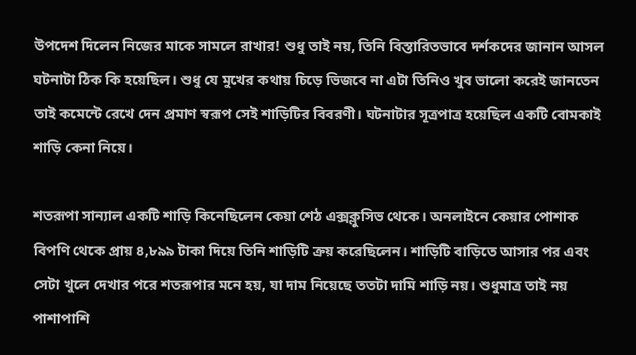উপদেশ দিলেন নিজের মাকে সামলে রাখার! শুধু তাই নয়, তিনি বিস্তারিতভাবে দর্শকদের জানান আসল ঘটনাটা ঠিক কি হয়েছিল। শুধু যে মুখের কথায় চিড়ে ভিজবে না এটা তিনিও খুব ভালো করেই জানতেন তাই কমেন্টে রেখে দেন প্রমাণ স্বরূপ সেই শাড়িটির বিবরণী। ঘটনাটার সূত্রপাত্র হয়েছিল একটি বোমকাই শাড়ি কেনা নিয়ে।

শতরূপা সান্যাল একটি শাড়ি কিনেছিলেন কেয়া শেঠ এক্সক্লুসিভ থেকে। অনলাইনে কেয়ার পোশাক বিপণি থেকে প্রায় ৪,৮৯৯ টাকা দিয়ে তিনি শাড়িটি ক্রয় করেছিলেন। শাড়িটি বাড়িতে আসার পর এবং সেটা খুলে দেখার পরে শতরূপার মনে হয়, যা দাম নিয়েছে ততটা দামি শাড়ি নয়। শুধুমাত্র তাই নয় পাশাপাশি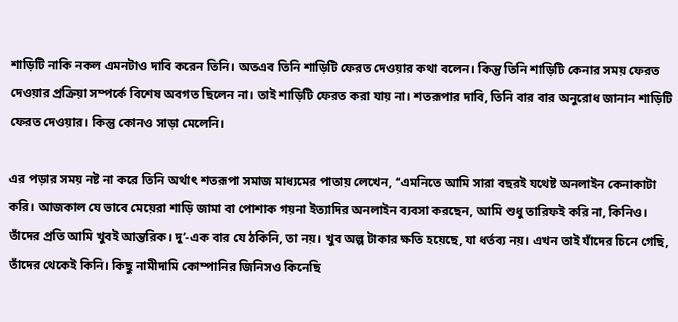শাড়িটি নাকি নকল এমনটাও দাবি করেন তিনি। অতএব তিনি শাড়িটি ফেরত দেওয়ার কথা বলেন। কিন্তু তিনি শাড়িটি কেনার সময় ফেরত দেওয়ার প্রক্রিয়া সম্পর্কে বিশেষ অবগত ছিলেন না। তাই শাড়িটি ফেরত করা যায় না। শতরূপার দাবি, তিনি বার বার অনুরোধ জানান শাড়িটি ফেরত দেওয়ার। কিন্তু কোনও সাড়া মেলেনি।

এর পড়ার সময় নষ্ট না করে তিনি অর্থাৎ শতরূপা সমাজ মাধ্যমের পাতায় লেখেন, ‘‘এমনিতে আমি সারা বছরই যথেষ্ট অনলাইন কেনাকাটা করি। আজকাল যে ভাবে মেয়েরা শাড়ি জামা বা পোশাক গয়না ইত্যাদির অনলাইন ব্যবসা করছেন, আমি শুধু তারিফই করি না, কিনিও। তাঁদের প্রতি আমি খুবই আন্তরিক। দু’-এক বার যে ঠকিনি, তা নয়। খুব অল্প টাকার ক্ষতি হয়েছে, যা ধর্তব্য নয়। এখন তাই যাঁদের চিনে গেছি, তাঁদের থেকেই কিনি। কিছু নামীদামি কোম্পানির জিনিসও কিনেছি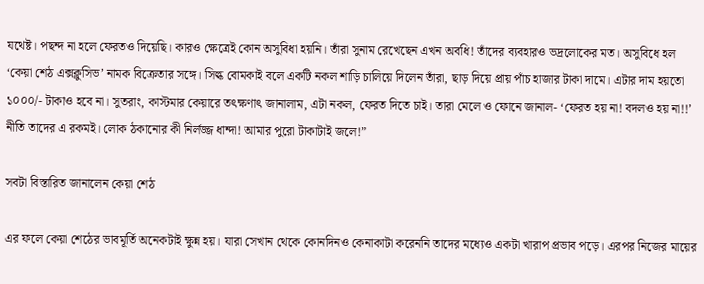যথেষ্ট। পছন্দ না হলে ফেরতও দিয়েছি। কারও ক্ষেত্রেই কোন অসুবিধা হয়নি। তাঁরা সুনাম রেখেছেন এখন অবধি! তাঁদের ব্যবহারও ভদ্রলোকের মত। অসুবিধে হল ‘কেয়া শেঠ এক্সক্লুসিভ’ নামক বিক্রেতার সঙ্গে। সিল্ক বোমকাই বলে একটি নকল শাড়ি চালিয়ে দিলেন তাঁরা, ছাড় দিয়ে প্রায় পাঁচ হাজার টাকা দামে। এটার দাম হয়তো ১০০০/- টাকাও হবে না। সুতরাং, কাস্টমার কেয়ারে তৎক্ষণাৎ জানালাম, এটা নকল, ফেরত দিতে চাই। তারা মেলে ও ফোনে জানাল- ‘ফেরত হয় না! বদলও হয় না!!’ নীতি তাদের এ রকমই। লোক ঠকানোর কী নির্লজ্জ ধান্দা! আমার পুরো টাকাটাই জলে!”

সবটা বিস্তারিত জানালেন কেয়া শেঠ

এর ফলে কেয়া শেঠের ভাবমূর্তি অনেকটাই ক্ষুন্ন হয়। যারা সেখান থেকে কোনদিনও কেনাকাটা করেননি তাদের মধ্যেও একটা খারাপ প্রভাব পড়ে। এরপর নিজের মায়ের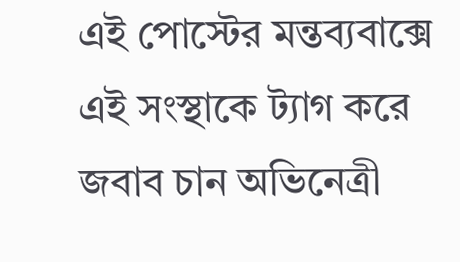এই পোস্টের মন্তব্যবাক্সে এই সংস্থাকে ট্যাগ করে জবাব চান অভিনেত্রী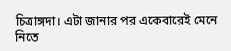চিত্রাঙ্গদা। এটা জানার পর একেবারেই মেনে নিতে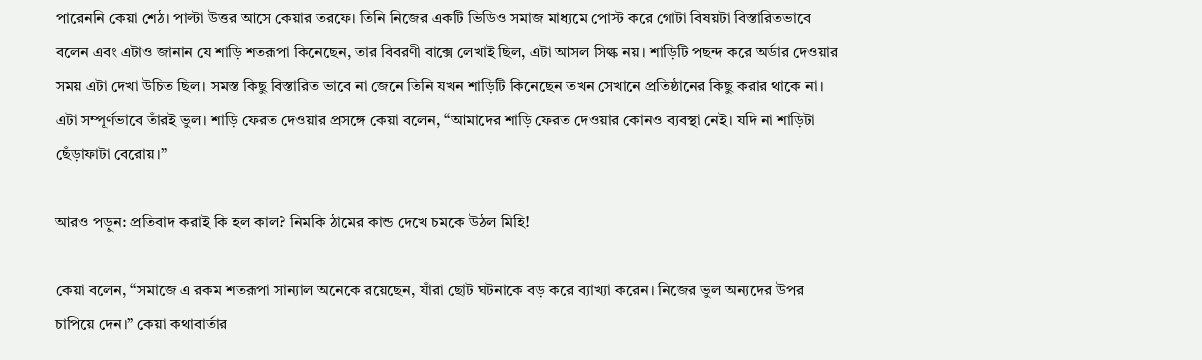পারেননি কেয়া শেঠ। পাল্টা উত্তর আসে কেয়ার তরফে। তিনি নিজের একটি ভিডিও সমাজ মাধ্যমে পোস্ট করে গোটা বিষয়টা বিস্তারিতভাবে বলেন এবং এটাও জানান যে শাড়ি শতরূপা কিনেছেন, তার বিবরণী বাক্সে লেখাই ছিল, এটা আসল সিল্ক নয়। শাড়িটি পছন্দ করে অর্ডার দেওয়ার সময় এটা দেখা উচিত ছিল। সমস্ত কিছু বিস্তারিত ভাবে না জেনে তিনি যখন শাড়িটি কিনেছেন তখন সেখানে প্রতিষ্ঠানের কিছু করার থাকে না। এটা সম্পূর্ণভাবে তাঁরই ভুল। শাড়ি ফেরত দেওয়ার প্রসঙ্গে কেয়া বলেন, “আমাদের শাড়ি ফেরত দেওয়ার কোনও ব্যবস্থা নেই। যদি না শাড়িটা ছেঁড়াফাটা বেরোয়।”

আরও পড়ুন: প্রতিবাদ করাই কি হল কাল? নিমকি ঠামের কান্ড দেখে চমকে উঠল মিহি!

কেয়া বলেন, ‘‘সমাজে এ রকম শতরূপা সান্যাল অনেকে রয়েছেন, যাঁরা ছোট ঘটনাকে বড় করে ব্যাখ্যা করেন। নিজের ভুল অন্যদের উপর চাপিয়ে দেন।” কেয়া কথাবার্তার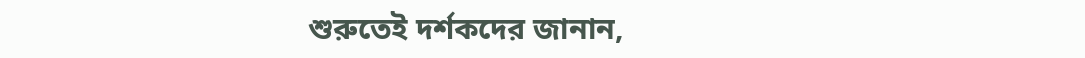শুরুতেই দর্শকদের জানান,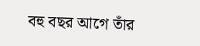বহু বছর আগে তাঁর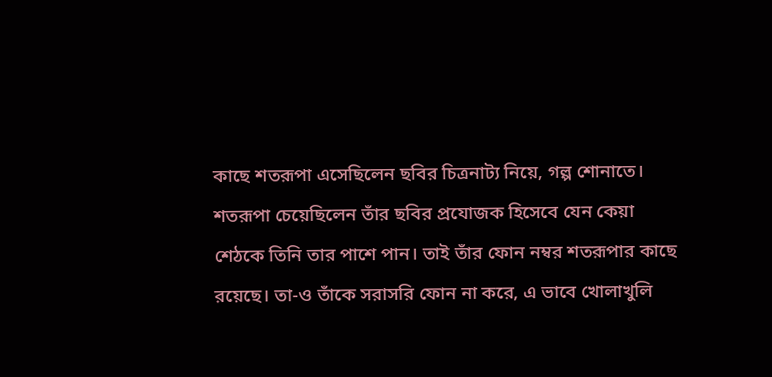কাছে শতরূপা এসেছিলেন ছবির চিত্রনাট্য নিয়ে, গল্প শোনাতে। শতরূপা চেয়েছিলেন তাঁর ছবির প্রযোজক হিসেবে যেন কেয়া শেঠকে তিনি তার পাশে পান। তাই তাঁর ফোন নম্বর শতরূপার কাছে রয়েছে। তা-ও তাঁকে সরাসরি ফোন না করে, এ ভাবে খোলাখুলি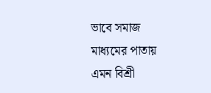ভাবে সমাজ মাধ্যমের পাতায় এমন বিশ্রী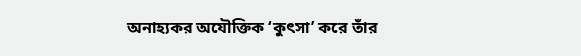অনাহ্যকর অযৌক্তিক ‘কুৎসা’ করে তাঁর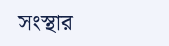সংস্থার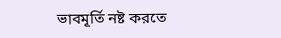ভাবমূর্তি নষ্ট করতে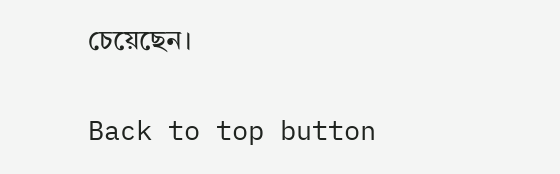চেয়েছেন।

Back to top button